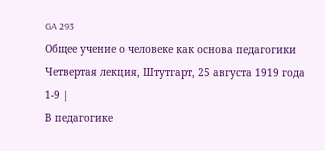GA 293
Общее учение о человеке как основа педагогики
Четвертая лекция, Штутгарт, 25 августа 1919 года
1-9 |
В педагогике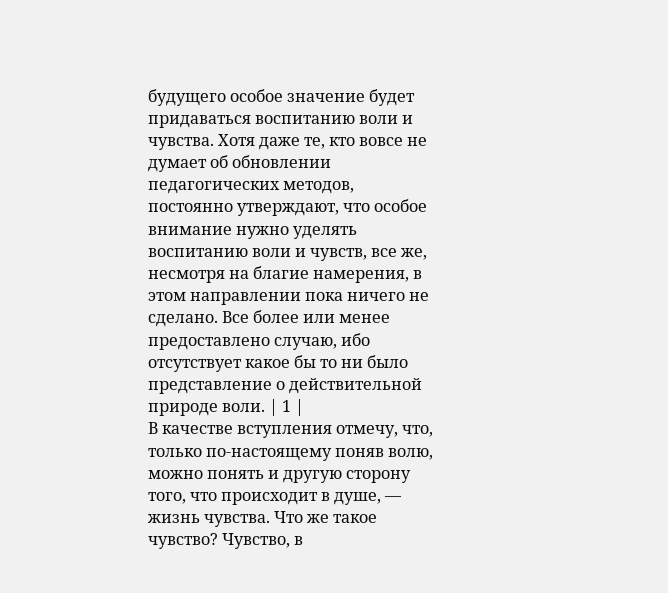будущего особое значение будет придаваться воспитанию воли и чувства. Хотя даже те, кто вовсе не думает об обновлении педагогических методов, постоянно утверждают, что особое внимание нужно уделять воспитанию воли и чувств, все же, несмотря на благие намерения, в этом направлении пока ничего не сделано. Все более или менее предоставлено случаю, ибо отсутствует какое бы то ни было представление о действительной природе воли. | 1 |
В качестве вступления отмечу, что, только по-настоящему поняв волю, можно понять и другую сторону того, что происходит в душе, — жизнь чувства. Что же такое чувство? Чувство, в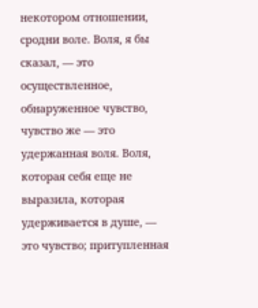некотором отношении, сродни воле. Воля, я бы сказал, — это осуществленное, обнаруженное чувство, чувство же — это удержанная воля. Воля, которая себя еще не выразила, которая удерживается в душе, — это чувство; притупленная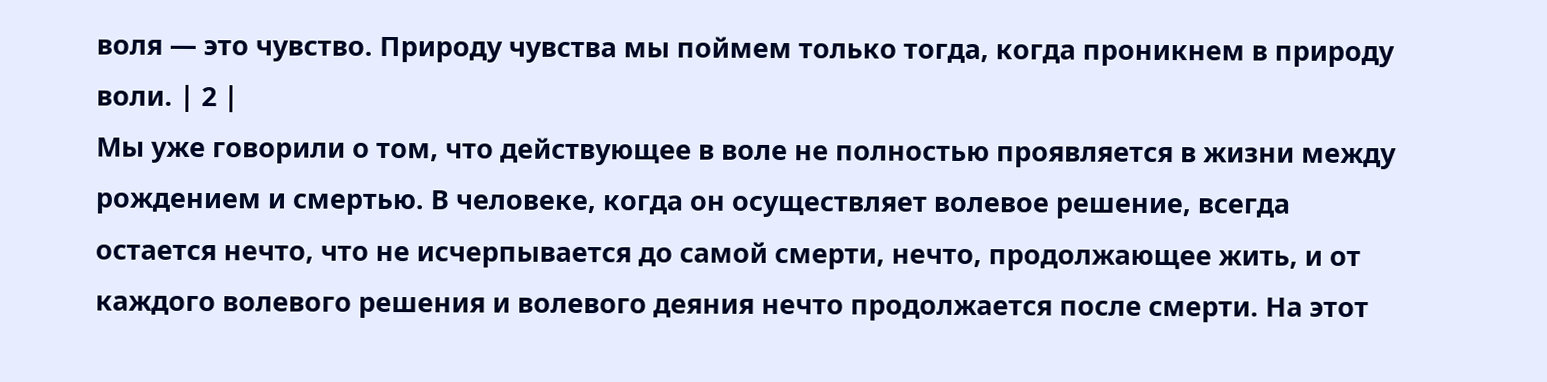воля — это чувство. Природу чувства мы поймем только тогда, когда проникнем в природу воли. | 2 |
Мы уже говорили о том, что действующее в воле не полностью проявляется в жизни между рождением и смертью. В человеке, когда он осуществляет волевое решение, всегда остается нечто, что не исчерпывается до самой смерти, нечто, продолжающее жить, и от каждого волевого решения и волевого деяния нечто продолжается после смерти. На этот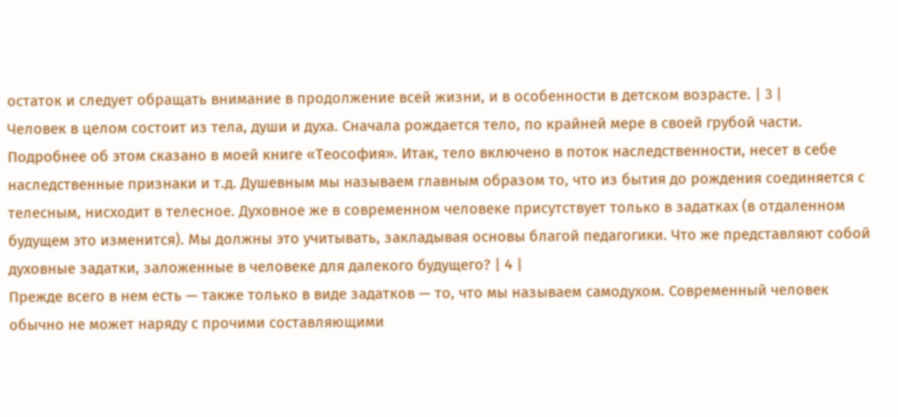остаток и следует обращать внимание в продолжение всей жизни, и в особенности в детском возрасте. | 3 |
Человек в целом состоит из тела, души и духа. Сначала рождается тело, по крайней мере в своей грубой части. Подробнее об этом сказано в моей книге «Теософия». Итак, тело включено в поток наследственности, несет в себе наследственные признаки и т.д. Душевным мы называем главным образом то, что из бытия до рождения соединяется с телесным, нисходит в телесное. Духовное же в современном человеке присутствует только в задатках (в отдаленном будущем это изменится). Мы должны это учитывать, закладывая основы благой педагогики. Что же представляют собой духовные задатки, заложенные в человеке для далекого будущего? | 4 |
Прежде всего в нем есть — также только в виде задатков — то, что мы называем самодухом. Современный человек обычно не может наряду с прочими составляющими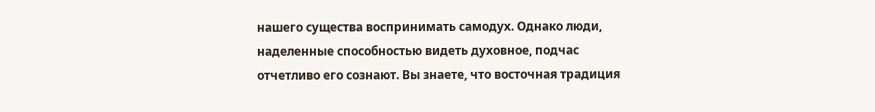нашего существа воспринимать самодух. Однако люди, наделенные способностью видеть духовное, подчас отчетливо его сознают. Вы знаете, что восточная традиция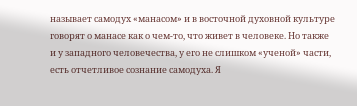называет самодух «манасом» и в восточной духовной культуре говорят о манасе как о чем-то, что живет в человеке. Но также и у западного человечества, у его не слишком «ученой» части, есть отчетливое сознание самодуха. Я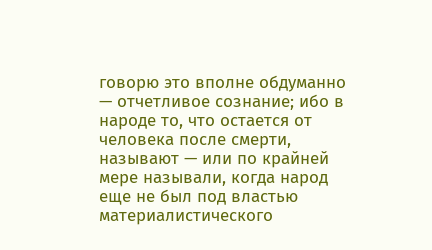говорю это вполне обдуманно — отчетливое сознание; ибо в народе то, что остается от человека после смерти, называют — или по крайней мере называли, когда народ еще не был под властью материалистического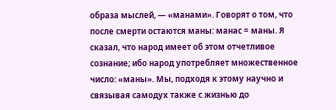образа мыслей, — «манами». Говорят о том, что после смерти остаются маны: манас = маны. Я сказал, что народ имеет об этом отчетливое сознание; ибо народ употребляет множественное число: «маны». Мы, подходя к этому научно и связывая самодух также с жизнью до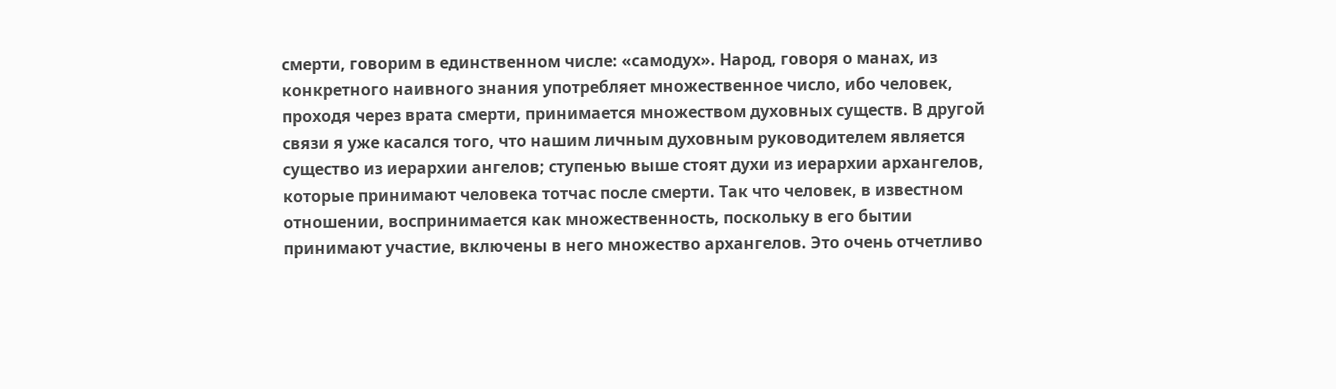смерти, говорим в единственном числе: «самодух». Народ, говоря о манах, из конкретного наивного знания употребляет множественное число, ибо человек, проходя через врата смерти, принимается множеством духовных существ. В другой связи я уже касался того, что нашим личным духовным руководителем является существо из иерархии ангелов; ступенью выше стоят духи из иерархии архангелов, которые принимают человека тотчас после смерти. Так что человек, в известном отношении, воспринимается как множественность, поскольку в его бытии принимают участие, включены в него множество архангелов. Это очень отчетливо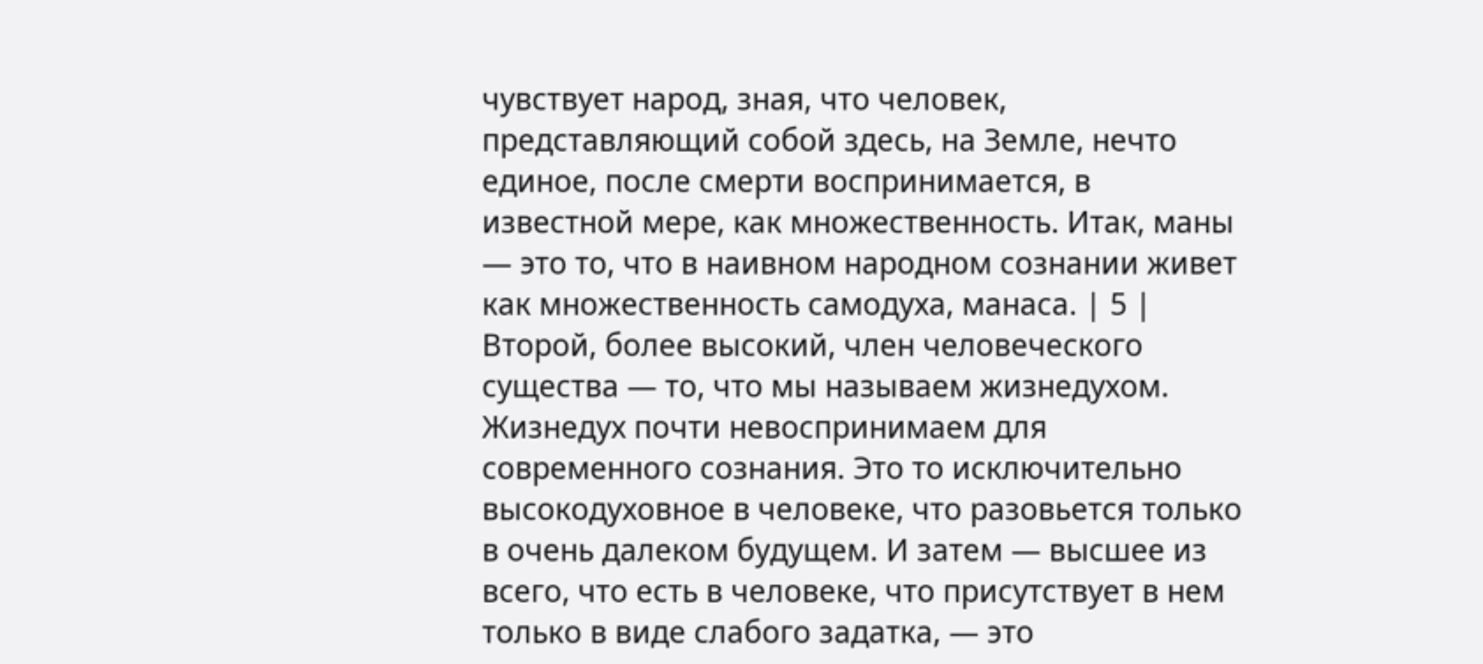чувствует народ, зная, что человек, представляющий собой здесь, на Земле, нечто единое, после смерти воспринимается, в известной мере, как множественность. Итак, маны — это то, что в наивном народном сознании живет как множественность самодуха, манаса. | 5 |
Второй, более высокий, член человеческого существа — то, что мы называем жизнедухом. Жизнедух почти невоспринимаем для современного сознания. Это то исключительно высокодуховное в человеке, что разовьется только в очень далеком будущем. И затем — высшее из всего, что есть в человеке, что присутствует в нем только в виде слабого задатка, — это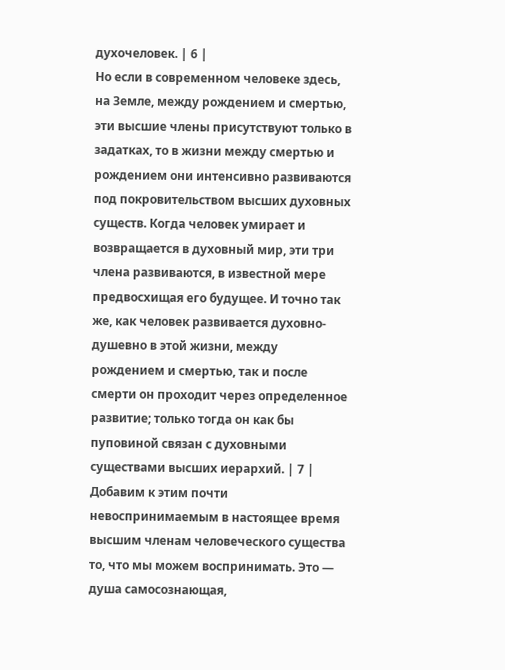духочеловек. | 6 |
Но если в современном человеке здесь, на Земле, между рождением и смертью, эти высшие члены присутствуют только в задатках, то в жизни между смертью и рождением они интенсивно развиваются под покровительством высших духовных существ. Когда человек умирает и возвращается в духовный мир, эти три члена развиваются, в известной мере предвосхищая его будущее. И точно так же, как человек развивается духовно-душевно в этой жизни, между рождением и смертью, так и после смерти он проходит через определенное развитие; только тогда он как бы пуповиной связан с духовными существами высших иерархий. | 7 |
Добавим к этим почти невоспринимаемым в настоящее время высшим членам человеческого существа то, что мы можем воспринимать. Это — душа самосознающая,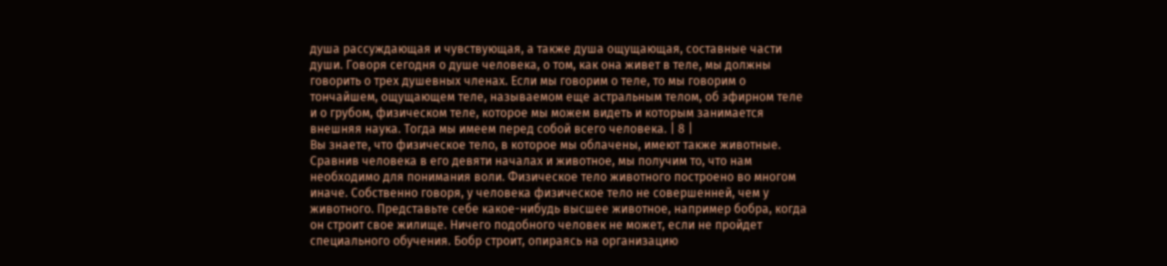душа рассуждающая и чувствующая, а также душа ощущающая, составные части души. Говоря сегодня о душе человека, о том, как она живет в теле, мы должны говорить о трех душевных членах. Если мы говорим о теле, то мы говорим о тончайшем, ощущающем теле, называемом еще астральным телом, об эфирном теле и о грубом, физическом теле, которое мы можем видеть и которым занимается внешняя наука. Тогда мы имеем перед собой всего человека. | 8 |
Вы знаете, что физическое тело, в которое мы облачены, имеют также животные. Сравнив человека в его девяти началах и животное, мы получим то, что нам необходимо для понимания воли. Физическое тело животного построено во многом иначе. Собственно говоря, у человека физическое тело не совершенней, чем у животного. Представьте себе какое-нибудь высшее животное, например бобра, когда он строит свое жилище. Ничего подобного человек не может, если не пройдет специального обучения. Бобр строит, опираясь на организацию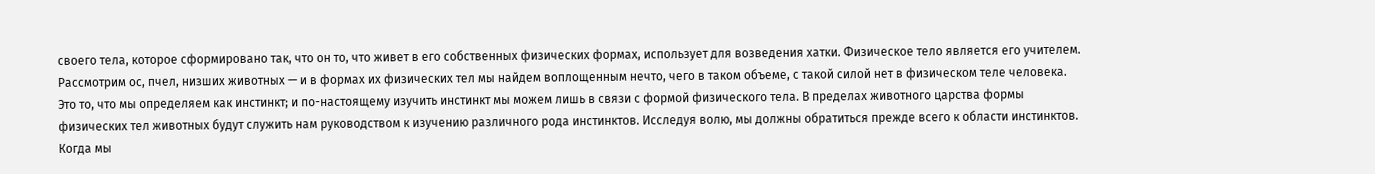своего тела, которое сформировано так, что он то, что живет в его собственных физических формах, использует для возведения хатки. Физическое тело является его учителем. Рассмотрим ос, пчел, низших животных — и в формах их физических тел мы найдем воплощенным нечто, чего в таком объеме, с такой силой нет в физическом теле человека. Это то, что мы определяем как инстинкт; и по-настоящему изучить инстинкт мы можем лишь в связи с формой физического тела. В пределах животного царства формы физических тел животных будут служить нам руководством к изучению различного рода инстинктов. Исследуя волю, мы должны обратиться прежде всего к области инстинктов. Когда мы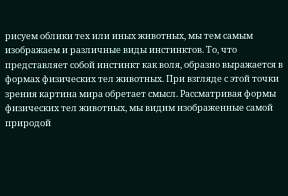рисуем облики тех или иных животных, мы тем самым изображаем и различные виды инстинктов. То, что представляет собой инстинкт как воля, образно выражается в формах физических тел животных. При взгляде с этой точки зрения картина мира обретает смысл. Рассматривая формы физических тел животных, мы видим изображенные самой природой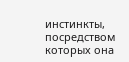инстинкты, посредством которых она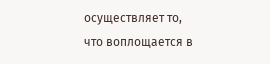осуществляет то, что воплощается в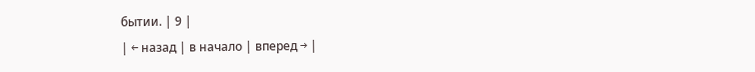бытии. | 9 |
| ← назад | в начало | вперед → |